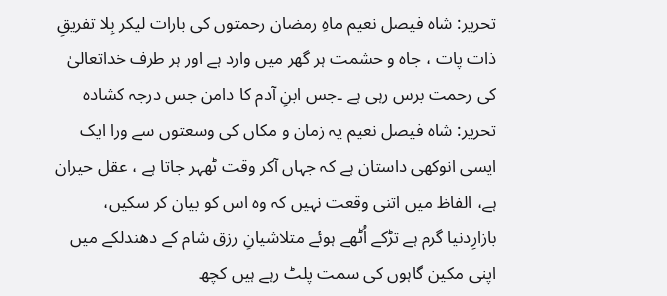تحریر: شاہ فیصل نعیم ماہِ رمضان رحمتوں کی بارات لیکر بِلا تفریقِ ذات پات ، جاہ و حشمت ہر گھر میں وارد ہے اور ہر طرف خداتعالیٰ کی رحمت برس رہی ہے ۔جس ابنِ آدم کا دامن جس درجہ کشادہ
تحریر: شاہ فیصل نعیم یہ زمان و مکاں کی وسعتوں سے ورا ایک ایسی انوکھی داستان ہے کہ جہاں آکر وقت ٹھہر جاتا ہے ، عقل حیران ہے، الفاظ میں اتنی وقعت نہیں کہ وہ اس کو بیان کر سکیں،
بازارِدنیا گرم ہے تڑکے اُٹھے ہوئے متلاشیانِ رزق شام کے دھندلکے میں اپنی مکین گاہوں کی سمت پلٹ رہے ہیں کچھ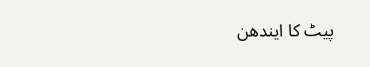پیٹ کا ایندھن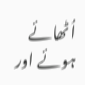اُٹھائے ہوئے اور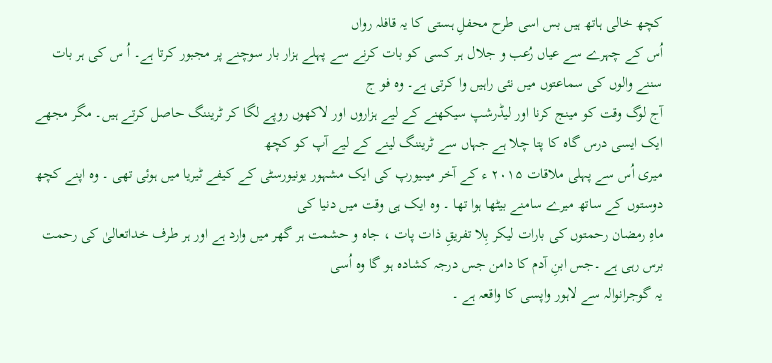کچھ خالی ہاتھ ہیں بس اسی طرح محفلِ ہستی کا یہ قافلہ رواں
اُس کے چہرے سے عیاں رُعب و جلال ہر کسی کو بات کرنے سے پہلے ہزار بار سوچنے پر مجبور کرتا ہے۔ اُ س کی ہر بات سننے والوں کی سماعتوں میں نئی راہیں وا کرتی ہے۔ وہ فو ج
آج لوگ وقت کو مینج کرنا اور لیڈرشپ سیکھنے کے لیے ہزاروں اور لاکھوں روپے لگا کر ٹریننگ حاصل کرتے ہیں۔ مگر مجھے ایک ایسی درس گاہ کا پتا چلا ہے جہاں سے ٹریننگ لینے کے لیے آپ کو کچھ
میری اُس سے پہلی ملاقات ۲۰۱۵ ء کے آخر میںیورپ کی ایک مشہور یونیورسٹی کے کیفے ٹیریا میں ہوئی تھی ۔ وہ اپنے کچھ دوستوں کے ساتھ میرے سامنے بیٹھا ہوا تھا ۔ وہ ایک ہی وقت میں دنیا کی
ماہِ رمضان رحمتوں کی بارات لیکر بِلا تفریقِ ذات پات ، جاہ و حشمت ہر گھر میں وارد ہے اور ہر طرف خداتعالیٰ کی رحمت برس رہی ہے ۔جس ابنِ آدم کا دامن جس درجہ کشادہ ہو گا وہ اُسی
یہ گوجرانوالہ سے لاہور واپسی کا واقعہ ہے ۔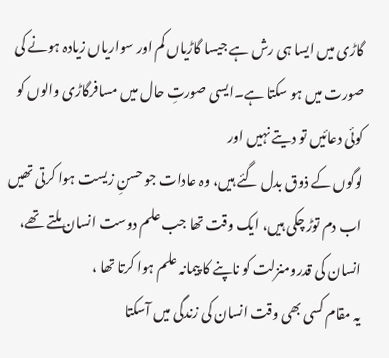گاڑی میں ایسا ہی رش ہے جیسا گاڑیاں کم اور سواریاں زیادہ ہونے کی صورت میں ہو سکتا ہے۔ایسی صورتِ حال میں مسافرگاڑی والوں کو کوئی دعائیں تو دیتے نہیں اور
لوگوں کے ذوق بدل گئے ہیں، وہ عادات جو حسنِ زیست ہوا کرتی تھیں اب دم توڑ چکی ہیں، ایک وقت تھا جب علم دوست انسان ملتے تھے، انسان کی قدرومنزلت کو ناپنے کا پیمانہ علم ہوا کرتا تھا ،
یہ مقام کسی بھی وقت انسان کی زندگی میں آسکتا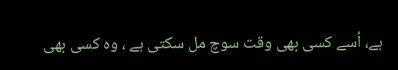ہے، اُسے کسی بھی وقت سوچ مل سکتی ہے ، وہ کسی بھی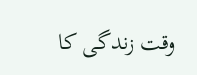وقت زندگی کا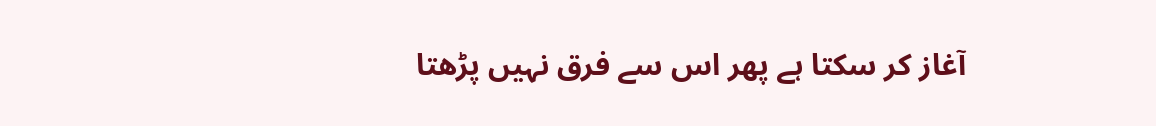آغاز کر سکتا ہے پھر اس سے فرق نہیں پڑھتا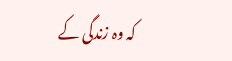کہ وہ زندگی کے